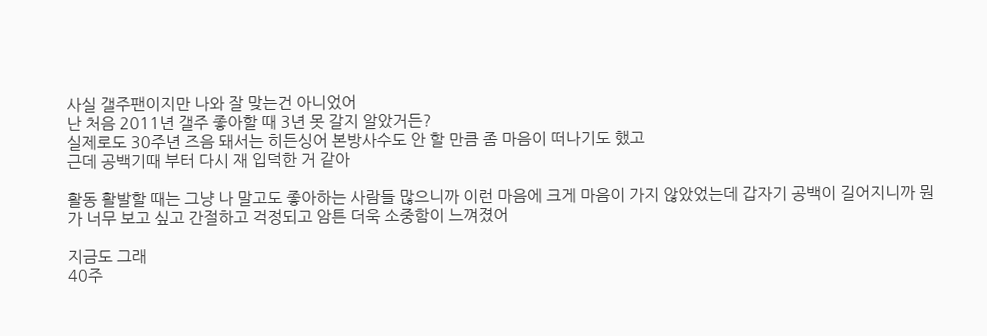사실 갤주팬이지만 나와 잘 맞는건 아니었어
난 처음 2011년 갤주 좋아할 때 3년 못 갈지 알았거든?
실제로도 30주년 즈음 돼서는 히든싱어 본방사수도 안 할 만큼 좀 마음이 떠나기도 했고
근데 공백기때 부터 다시 재 입덕한 거 같아

활동 활발할 때는 그냥 나 말고도 좋아하는 사람들 많으니까 이런 마음에 크게 마음이 가지 않았었는데 갑자기 공백이 길어지니까 뭔가 너무 보고 싶고 간절하고 걱정되고 암튼 더욱 소중함이 느껴졌어

지금도 그래
40주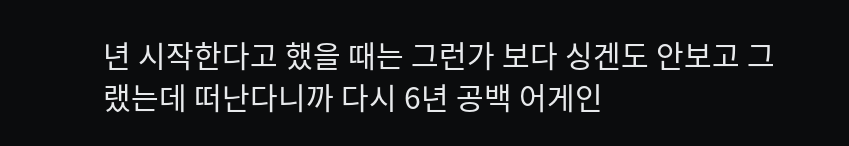년 시작한다고 했을 때는 그런가 보다 싱겐도 안보고 그랬는데 떠난다니까 다시 6년 공백 어게인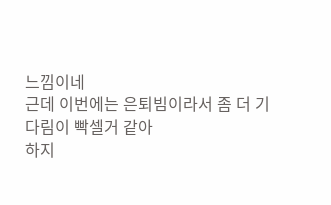느낌이네
근데 이번에는 은퇴빔이라서 좀 더 기다림이 빡셀거 같아
하지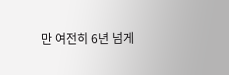만 여전히 6년 넘게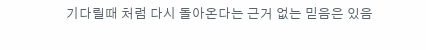기다릴때 처럼 다시 돌아온다는 근거 없는 믿음은 있음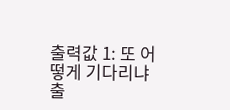출력값 1: 또 어떻게 기다리냐
출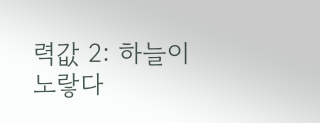력값 2: 하늘이 노랗다